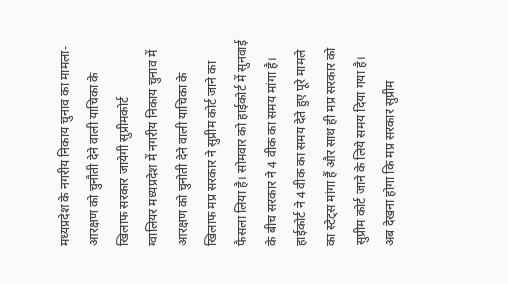मध्यप्रदेश के नगरीय निकाय चुनाव का मामला-आरक्षण को चुनौती देने वाली याचिका के खिलाफ सरकार जायेगी सुप्रीमकोर्ट
ग्वालियर मध्यप्रदेश में नगरीय निकाय चुनाव में आरक्षण को चुनोती देने वाली याचिका के खिलाफ मप्र सरकार ने सुप्रीम कोर्ट जाने का फैसला लिया है। सोमवार को हाईकोर्ट में सुनवाई के बीच सरकार ने 4 वीक का समय मांगा है। हाईकोर्ट ने 4 वीक का समय देते हुए पूरे मामले का स्टेट्स मांगा हैं और साथ ही मप्र सरकार को सुप्रीम कोर्ट जाने के लिये समय दिया गया है। अब देखना होगा कि मप्र सरकार सुप्रीम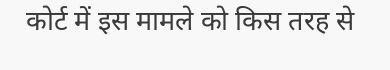कोर्ट में इस मामले को किस तरह से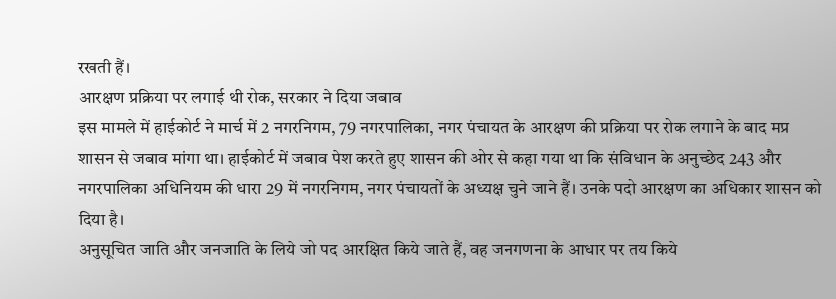रखती हैं।
आरक्षण प्रक्रिया पर लगाई थी रोक, सरकार ने दिया जबाव
इस मामले में हाईकोर्ट ने मार्च में 2 नगरनिगम, 79 नगरपालिका, नगर पंचायत के आरक्षण की प्रक्रिया पर रोक लगाने के बाद मप्र शासन से जबाव मांगा था। हाईकोर्ट में जबाव पेश करते हुए शासन की ओर से कहा गया था कि संविधान के अनुच्छेद 243 और नगरपालिका अधिनियम की धारा 29 में नगरनिगम, नगर पंचायतों के अध्यक्ष चुने जाने हैं। उनके पदो आरक्षण का अधिकार शासन को दिया है।
अनुसूचित जाति और जनजाति के लिये जो पद आरक्षित किये जाते हैं, वह जनगणना के आधार पर तय किये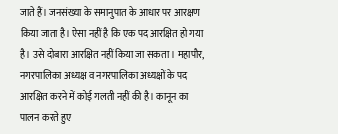जाते हैं। जनसंख्या के समानुपात के आधार पर आरक्षण किया जाता है। ऐसा नहीं है कि एक पद आरक्षित हो गया है। उसे दोबारा आरक्षित नहीं किया जा सकता। महापौर, नगरपालिका अध्यक्ष व नगरपालिका अध्यक्षों के पद आरक्षित करने में कोई गलती नहीं की है। कानून का पालन करते हुए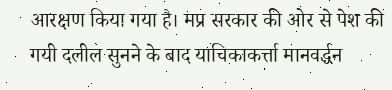आरक्षण किया गया है। मप्र सरकार की ओर से पेश की गयी दलील सुनने के बाद याचिकाकर्त्ता मानवर्द्धन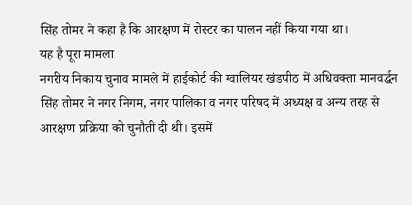सिंह तोमर ने कहा है कि आरक्षण में रोस्टर का पालन नहीं किया गया था।
यह है पूरा मामला
नगरीय निकाय चुनाव मामले में हाईकोर्ट की ग्वालियर खंडपीठ में अधिवक्ता मानवर्द्धन सिंह तोमर ने नगर निगम, नगर पालिका व नगर परिषद में अध्यक्ष व अन्य तरह से आरक्षण प्रक्रिया को चुनौती दी थी। इसमें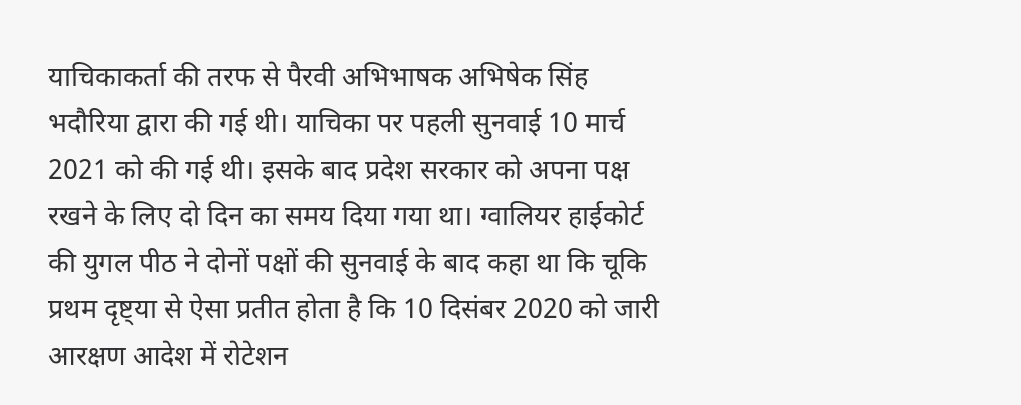याचिकाकर्ता की तरफ से पैरवी अभिभाषक अभिषेक सिंह भदौरिया द्वारा की गई थी। याचिका पर पहली सुनवाई 10 मार्च 2021 को की गई थी। इसके बाद प्रदेश सरकार को अपना पक्ष रखने के लिए दो दिन का समय दिया गया था। ग्वालियर हाईकोर्ट की युगल पीठ ने दोनों पक्षों की सुनवाई के बाद कहा था कि चूकि प्रथम दृष्ट्या से ऐसा प्रतीत होता है कि 10 दिसंबर 2020 को जारी आरक्षण आदेश में रोटेशन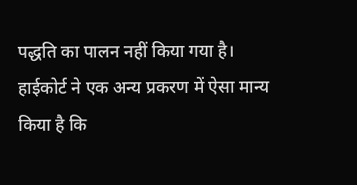पद्धति का पालन नहीं किया गया है। हाईकोर्ट ने एक अन्य प्रकरण में ऐसा मान्य किया है कि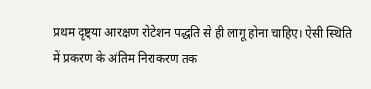प्रथम दृष्ट्या आरक्षण रोटेशन पद्धति से ही लागू होना चाहिए। ऐसी स्थिति में प्रकरण के अंतिम निराकरण तक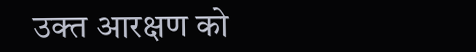उक्त आरक्षण को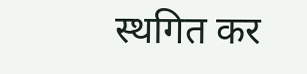स्थगित कर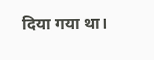दिया गया था।